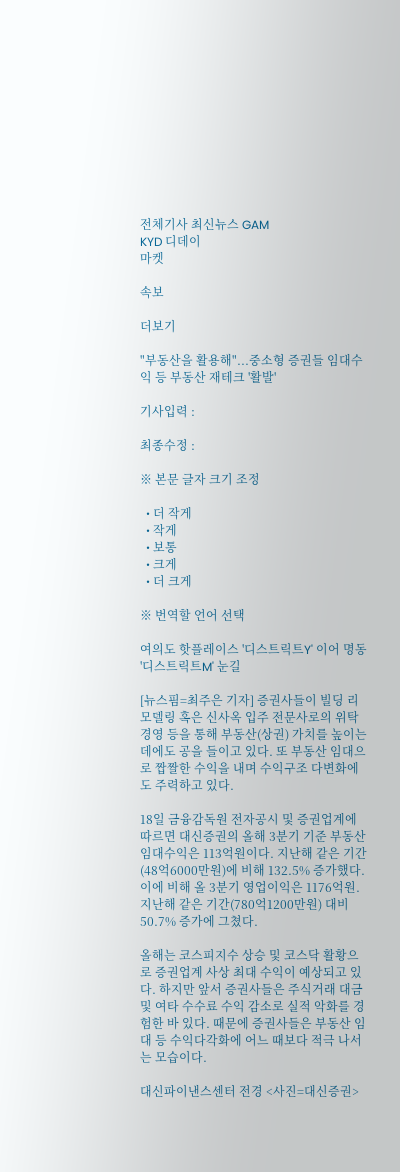전체기사 최신뉴스 GAM
KYD 디데이
마켓

속보

더보기

"부동산을 활용해"...중소형 증권들 임대수익 등 부동산 재테크 '활발'

기사입력 :

최종수정 :

※ 본문 글자 크기 조정

  • 더 작게
  • 작게
  • 보통
  • 크게
  • 더 크게

※ 번역할 언어 선택

여의도 핫플레이스 '디스트릭트Y' 이어 명동 '디스트릭트M' 눈길

[뉴스핌=최주은 기자] 증권사들이 빌딩 리모델링 혹은 신사옥 입주 전문사로의 위탁경영 등을 통해 부동산(상권) 가치를 높이는 데에도 공을 들이고 있다. 또 부동산 임대으로 짭짤한 수익을 내며 수익구조 다변화에도 주력하고 있다.

18일 금융감독원 전자공시 및 증권업계에 따르면 대신증권의 올해 3분기 기준 부동산 임대수익은 113억원이다. 지난해 같은 기간(48억6000만원)에 비해 132.5% 증가했다. 이에 비해 올 3분기 영업이익은 1176억원. 지난해 같은 기간(780억1200만원) 대비 50.7% 증가에 그쳤다.

올해는 코스피지수 상승 및 코스닥 활황으로 증권업계 사상 최대 수익이 예상되고 있다. 하지만 앞서 증권사들은 주식거래 대금 및 여타 수수료 수익 감소로 실적 악화를 경험한 바 있다. 때문에 증권사들은 부동산 임대 등 수익다각화에 어느 때보다 적극 나서는 모습이다.

대신파이낸스센터 전경 <사진=대신증권>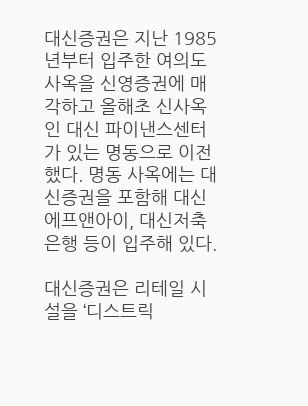대신증권은 지난 1985년부터 입주한 여의도 사옥을 신영증권에 매각하고 올해초 신사옥인 대신 파이낸스센터가 있는 명동으로 이전했다. 명동 사옥에는 대신증권을 포함해 대신에프앤아이, 대신저축은행 등이 입주해 있다.

대신증권은 리테일 시설을 ‘디스트릭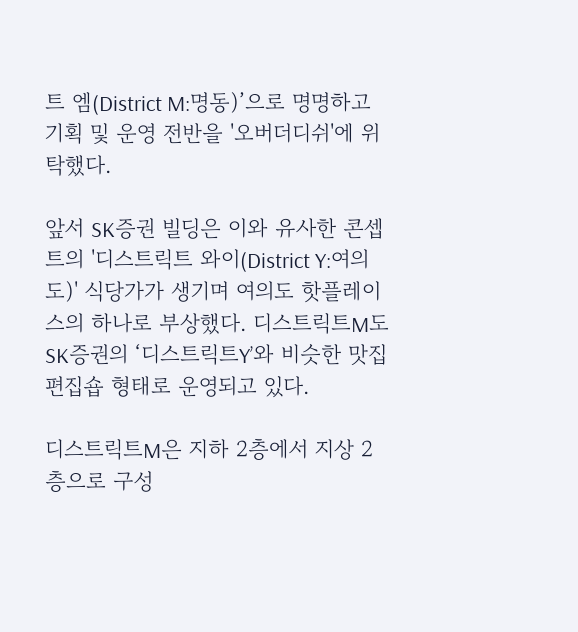트 엠(District M:명동)’으로 명명하고 기획 및 운영 전반을 '오버더디쉬'에 위탁했다.

앞서 SK증권 빌딩은 이와 유사한 콘셉트의 '디스트릭트 와이(District Y:여의도)' 식당가가 생기며 여의도 핫플레이스의 하나로 부상했다. 디스트릭트M도 SK증권의 ‘디스트릭트Y’와 비슷한 맛집 편집숍 형태로 운영되고 있다.

디스트릭트M은 지하 2층에서 지상 2층으로 구성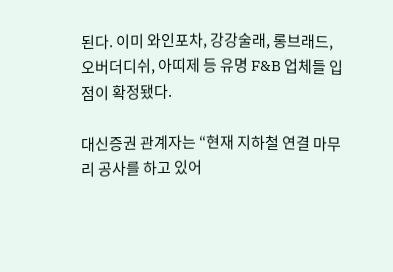된다. 이미 와인포차, 강강술래, 롱브래드, 오버더디쉬, 아띠제 등 유명 F&B 업체들 입점이 확정됐다.

대신증권 관계자는 “현재 지하철 연결 마무리 공사를 하고 있어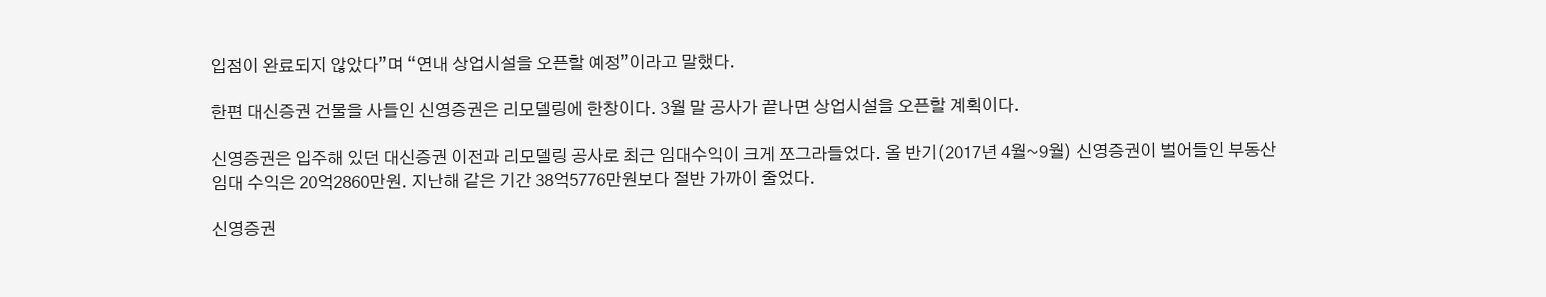입점이 완료되지 않았다”며 “연내 상업시설을 오픈할 예정”이라고 말했다.

한편 대신증권 건물을 사들인 신영증권은 리모델링에 한창이다. 3월 말 공사가 끝나면 상업시설을 오픈할 계획이다.

신영증권은 입주해 있던 대신증권 이전과 리모델링 공사로 최근 임대수익이 크게 쪼그라들었다. 올 반기(2017년 4월~9월) 신영증권이 벌어들인 부동산 임대 수익은 20억2860만원. 지난해 같은 기간 38억5776만원보다 절반 가까이 줄었다.

신영증권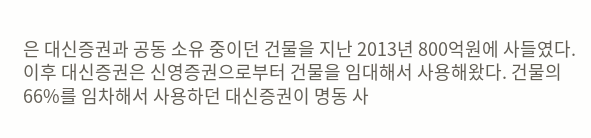은 대신증권과 공동 소유 중이던 건물을 지난 2013년 800억원에 사들였다. 이후 대신증권은 신영증권으로부터 건물을 임대해서 사용해왔다. 건물의 66%를 임차해서 사용하던 대신증권이 명동 사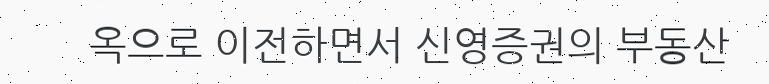옥으로 이전하면서 신영증권의 부동산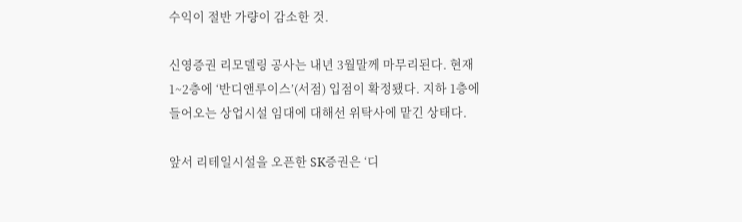수익이 절반 가량이 감소한 것.

신영증권 리모델링 공사는 내년 3월말께 마무리된다. 현재 1~2층에 ‘반디앤루이스’(서점) 입점이 확정됐다. 지하 1층에 들어오는 상업시설 임대에 대해선 위탁사에 맡긴 상태다.

앞서 리테일시설을 오픈한 SK증권은 ‘디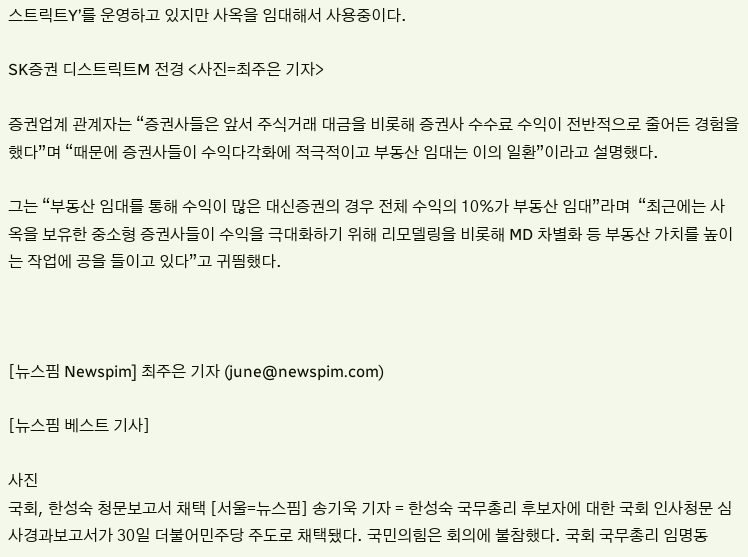스트릭트Y’를 운영하고 있지만 사옥을 임대해서 사용중이다.

SK증권 디스트릭트M 전경 <사진=최주은 기자>

증권업계 관계자는 “증권사들은 앞서 주식거래 대금을 비롯해 증권사 수수료 수익이 전반적으로 줄어든 경험을 했다”며 “때문에 증권사들이 수익다각화에 적극적이고 부동산 임대는 이의 일환”이라고 설명했다.

그는 “부동산 임대를 통해 수익이 많은 대신증권의 경우 전체 수익의 10%가 부동산 임대”라며  “최근에는 사옥을 보유한 중소형 증권사들이 수익을 극대화하기 위해 리모델링을 비롯해 MD 차별화 등 부동산 가치를 높이는 작업에 공을 들이고 있다”고 귀띔했다.



[뉴스핌 Newspim] 최주은 기자 (june@newspim.com)

[뉴스핌 베스트 기사]

사진
국회, 한성숙 청문보고서 채택 [서울=뉴스핌] 송기욱 기자 = 한성숙 국무총리 후보자에 대한 국회 인사청문 심사경과보고서가 30일 더불어민주당 주도로 채택됐다. 국민의힘은 회의에 불참했다. 국회 국무총리 임명동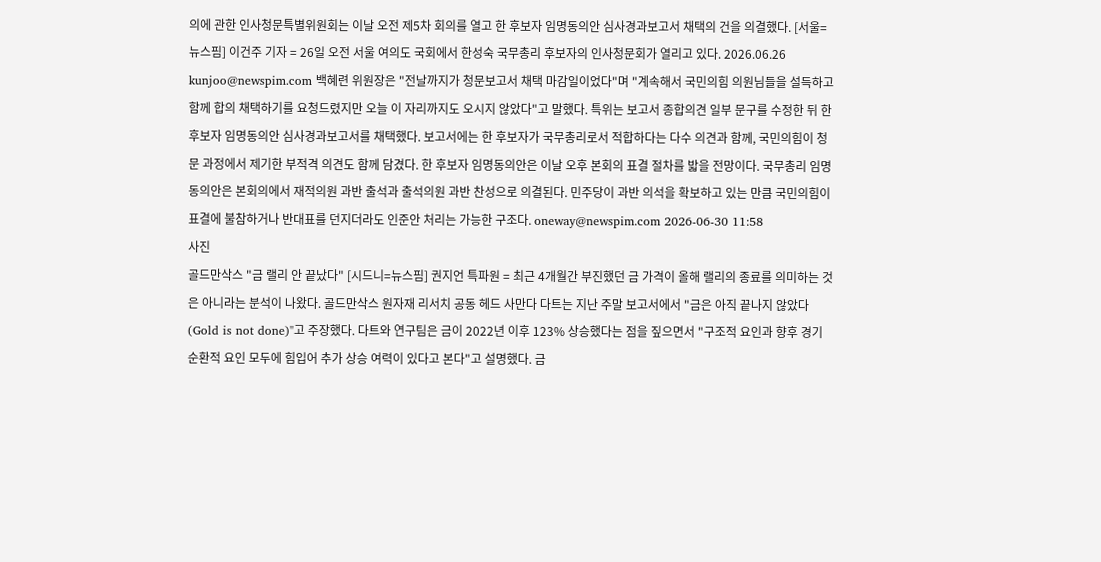의에 관한 인사청문특별위원회는 이날 오전 제5차 회의를 열고 한 후보자 임명동의안 심사경과보고서 채택의 건을 의결했다. [서울=뉴스핌] 이건주 기자 = 26일 오전 서울 여의도 국회에서 한성숙 국무총리 후보자의 인사청문회가 열리고 있다. 2026.06.26 kunjoo@newspim.com 백혜련 위원장은 "전날까지가 청문보고서 채택 마감일이었다"며 "계속해서 국민의힘 의원님들을 설득하고 함께 합의 채택하기를 요청드렸지만 오늘 이 자리까지도 오시지 않았다"고 말했다. 특위는 보고서 종합의견 일부 문구를 수정한 뒤 한 후보자 임명동의안 심사경과보고서를 채택했다. 보고서에는 한 후보자가 국무총리로서 적합하다는 다수 의견과 함께, 국민의힘이 청문 과정에서 제기한 부적격 의견도 함께 담겼다. 한 후보자 임명동의안은 이날 오후 본회의 표결 절차를 밟을 전망이다. 국무총리 임명동의안은 본회의에서 재적의원 과반 출석과 출석의원 과반 찬성으로 의결된다. 민주당이 과반 의석을 확보하고 있는 만큼 국민의힘이 표결에 불참하거나 반대표를 던지더라도 인준안 처리는 가능한 구조다. oneway@newspim.com 2026-06-30 11:58
사진
골드만삭스 "금 랠리 안 끝났다" [시드니=뉴스핌] 권지언 특파원 = 최근 4개월간 부진했던 금 가격이 올해 랠리의 종료를 의미하는 것은 아니라는 분석이 나왔다. 골드만삭스 원자재 리서치 공동 헤드 사만다 다트는 지난 주말 보고서에서 "금은 아직 끝나지 않았다(Gold is not done)"고 주장했다. 다트와 연구팀은 금이 2022년 이후 123% 상승했다는 점을 짚으면서 "구조적 요인과 향후 경기순환적 요인 모두에 힘입어 추가 상승 여력이 있다고 본다"고 설명했다. 금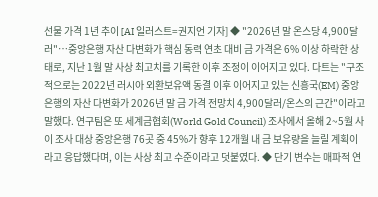선물 가격 1년 추이 [AI 일러스트=권지언 기자] ◆ "2026년 말 온스당 4,900달러"…중앙은행 자산 다변화가 핵심 동력 연초 대비 금 가격은 6% 이상 하락한 상태로, 지난 1월 말 사상 최고치를 기록한 이후 조정이 이어지고 있다. 다트는 "구조적으로는 2022년 러시아 외환보유액 동결 이후 이어지고 있는 신흥국(EM) 중앙은행의 자산 다변화가 2026년 말 금 가격 전망치 4,900달러/온스의 근간"이라고 말했다. 연구팀은 또 세계금협회(World Gold Council) 조사에서 올해 2~5월 사이 조사 대상 중앙은행 76곳 중 45%가 향후 12개월 내 금 보유량을 늘릴 계획이라고 응답했다며, 이는 사상 최고 수준이라고 덧붙였다. ◆ 단기 변수는 매파적 연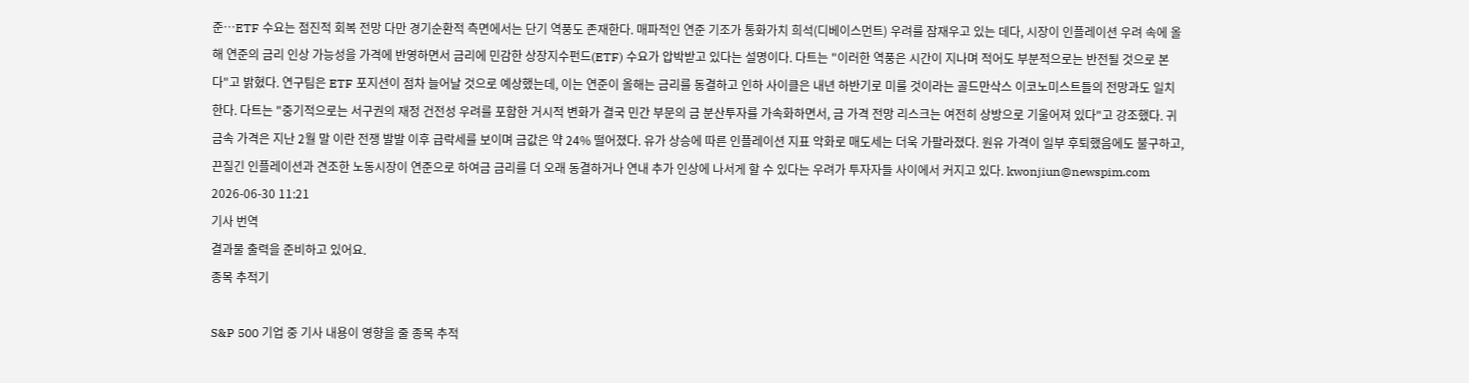준…ETF 수요는 점진적 회복 전망 다만 경기순환적 측면에서는 단기 역풍도 존재한다. 매파적인 연준 기조가 통화가치 희석(디베이스먼트) 우려를 잠재우고 있는 데다, 시장이 인플레이션 우려 속에 올해 연준의 금리 인상 가능성을 가격에 반영하면서 금리에 민감한 상장지수펀드(ETF) 수요가 압박받고 있다는 설명이다. 다트는 "이러한 역풍은 시간이 지나며 적어도 부분적으로는 반전될 것으로 본다"고 밝혔다. 연구팀은 ETF 포지션이 점차 늘어날 것으로 예상했는데, 이는 연준이 올해는 금리를 동결하고 인하 사이클은 내년 하반기로 미룰 것이라는 골드만삭스 이코노미스트들의 전망과도 일치한다. 다트는 "중기적으로는 서구권의 재정 건전성 우려를 포함한 거시적 변화가 결국 민간 부문의 금 분산투자를 가속화하면서, 금 가격 전망 리스크는 여전히 상방으로 기울어져 있다"고 강조했다. 귀금속 가격은 지난 2월 말 이란 전쟁 발발 이후 급락세를 보이며 금값은 약 24% 떨어졌다. 유가 상승에 따른 인플레이션 지표 악화로 매도세는 더욱 가팔라졌다. 원유 가격이 일부 후퇴했음에도 불구하고, 끈질긴 인플레이션과 견조한 노동시장이 연준으로 하여금 금리를 더 오래 동결하거나 연내 추가 인상에 나서게 할 수 있다는 우려가 투자자들 사이에서 커지고 있다. kwonjiun@newspim.com 2026-06-30 11:21
기사 번역
결과물 출력을 준비하고 있어요.
종목 추적기

S&P 500 기업 중 기사 내용이 영향을 줄 종목 추적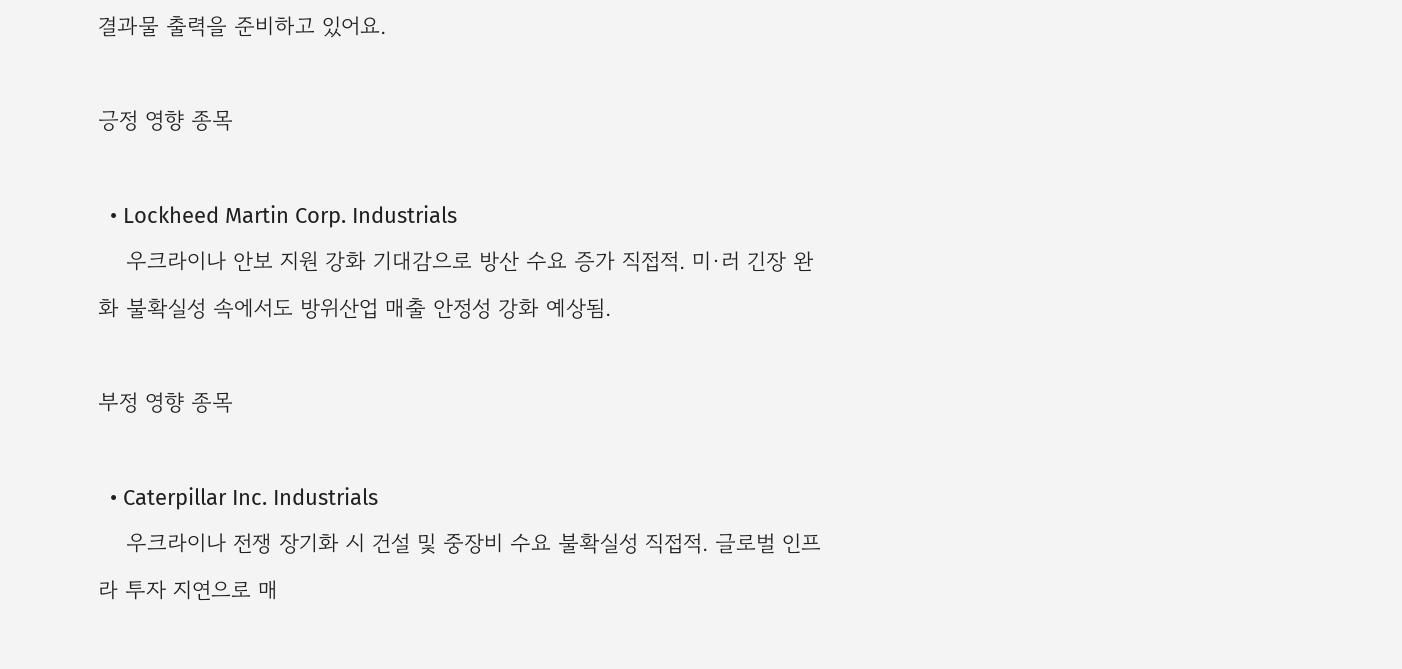결과물 출력을 준비하고 있어요.

긍정 영향 종목

  • Lockheed Martin Corp. Industrials
    우크라이나 안보 지원 강화 기대감으로 방산 수요 증가 직접적. 미·러 긴장 완화 불확실성 속에서도 방위산업 매출 안정성 강화 예상됨.

부정 영향 종목

  • Caterpillar Inc. Industrials
    우크라이나 전쟁 장기화 시 건설 및 중장비 수요 불확실성 직접적. 글로벌 인프라 투자 지연으로 매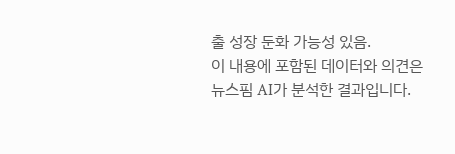출 성장 둔화 가능성 있음.
이 내용에 포함된 데이터와 의견은 뉴스핌 AI가 분석한 결과입니다.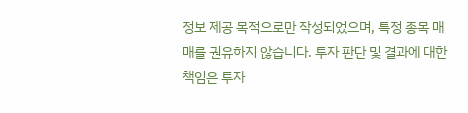정보 제공 목적으로만 작성되었으며, 특정 종목 매매를 권유하지 않습니다. 투자 판단 및 결과에 대한 책임은 투자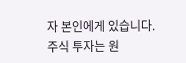자 본인에게 있습니다. 주식 투자는 원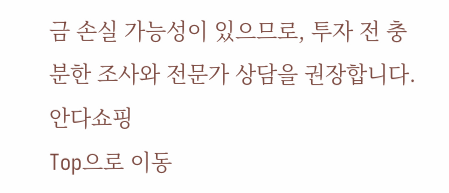금 손실 가능성이 있으므로, 투자 전 충분한 조사와 전문가 상담을 권장합니다.
안다쇼핑
Top으로 이동